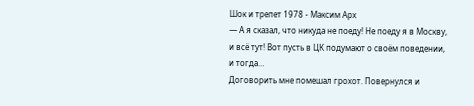Шок и трепет 1978 - Максим Арх
— А я сказал, что никуда не поеду! Не поеду я в Москву, и всё тут! Вот пусть в ЦК подумают о своём поведении, и тогда…
Договорить мне помешал грохот. Повернулся и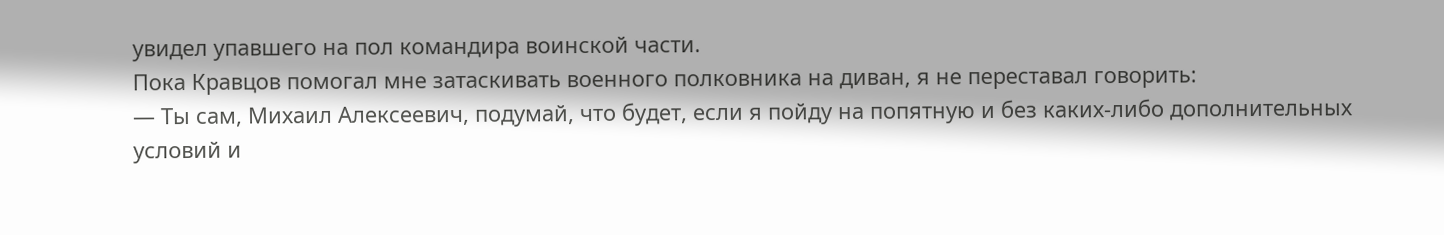увидел упавшего на пол командира воинской части.
Пока Кравцов помогал мне затаскивать военного полковника на диван, я не переставал говорить:
— Ты сам, Михаил Алексеевич, подумай, что будет, если я пойду на попятную и без каких-либо дополнительных условий и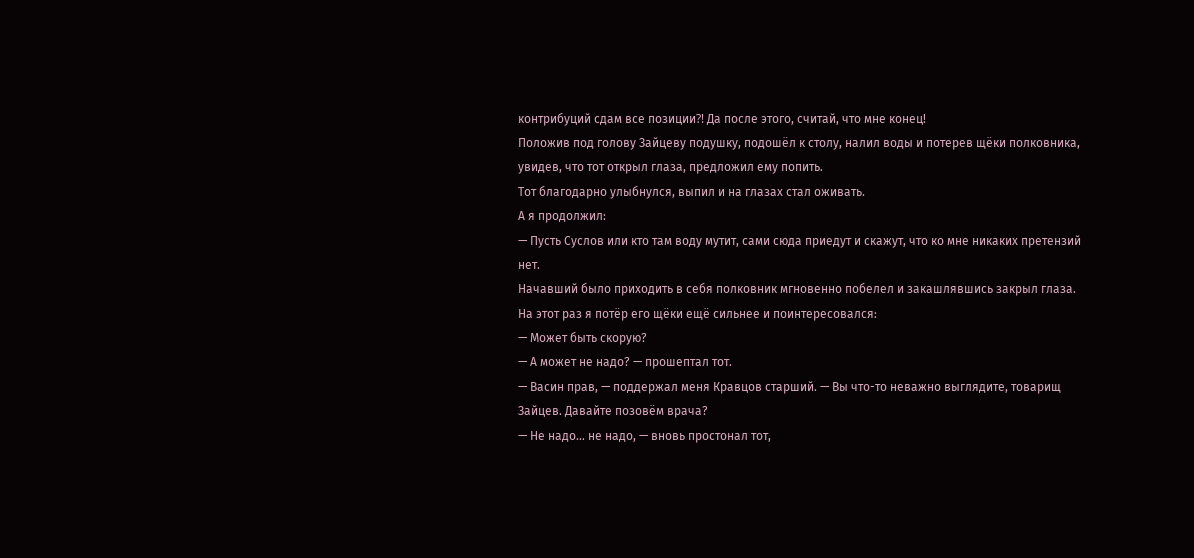контрибуций сдам все позиции⁈ Да после этого, считай, что мне конец!
Положив под голову Зайцеву подушку, подошёл к столу, налил воды и потерев щёки полковника, увидев, что тот открыл глаза, предложил ему попить.
Тот благодарно улыбнулся, выпил и на глазах стал оживать.
А я продолжил:
— Пусть Суслов или кто там воду мутит, сами сюда приедут и скажут, что ко мне никаких претензий нет.
Начавший было приходить в себя полковник мгновенно побелел и закашлявшись закрыл глаза.
На этот раз я потёр его щёки ещё сильнее и поинтересовался:
— Может быть скорую?
— А может не надо? — прошептал тот.
— Васин прав, — поддержал меня Кравцов старший. — Вы что-то неважно выглядите, товарищ Зайцев. Давайте позовём врача?
— Не надо… не надо, — вновь простонал тот,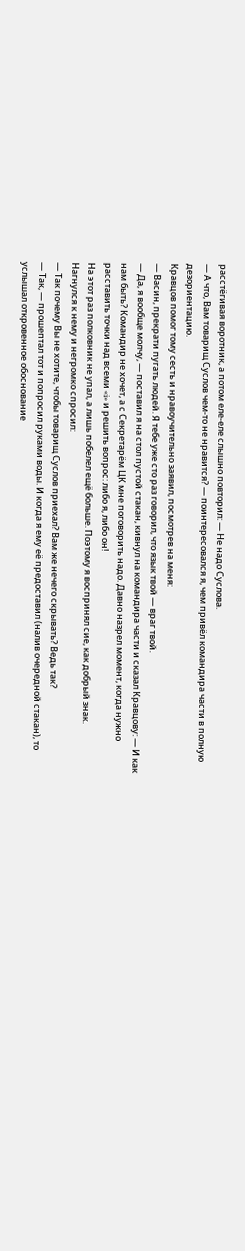расстёгивая воротник, а потом еле-еле слышно повторил: — Не надо Суслова.
— А что, Вам товарищ Суслов чем-то не нравится? — поинтересовался я, чем привёл командира части в полную дезориентацию.
Кравцов помог тому сесть и нравоучительно заявил, посмотрев на меня:
— Васин, прекрати пугать людей. Я тебе уже сто раз говорил, что язык твой — враг твой.
— Да, я вообще молчу, — поставил я на стол пустой стакан, кивнул на командира части и сказал Кравцову: — И как нам быть? Командир не хочет, а с Секретарём ЦК мне поговорить надо. Давно назрел момент, когда нужно расставить точки над всеми «i» и решить вопрос: либо я, либо он!
На этот раз полковник не упал, а лишь побелел ещё больше. Поэтому я воспринял сие, как добрый знак.
Нагнулся к нему и негромко спросил:
— Так почему Вы не хотите, чтобы товарищ Суслов приехал? Вам же нечего скрывать? Ведь так?
— Так, — прошептал тот и попросил руками воды. И когда я ему её предоставил (налив очередной стакан), то услышал откровенное обоснование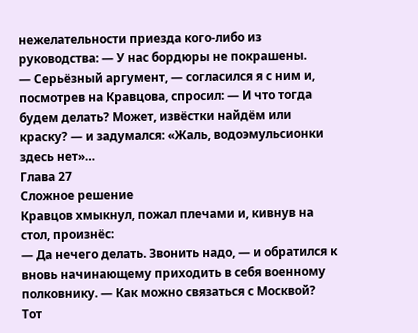нежелательности приезда кого-либо из руководства: — У нас бордюры не покрашены.
— Серьёзный аргумент, — согласился я с ним и, посмотрев на Кравцова, спросил: — И что тогда будем делать? Может, извёстки найдём или краску? — и задумался: «Жаль, водоэмульсионки здесь нет»…
Глава 27
Сложное решение
Кравцов хмыкнул, пожал плечами и, кивнув на стол, произнёс:
— Да нечего делать. Звонить надо, — и обратился к вновь начинающему приходить в себя военному полковнику. — Как можно связаться с Москвой?
Тот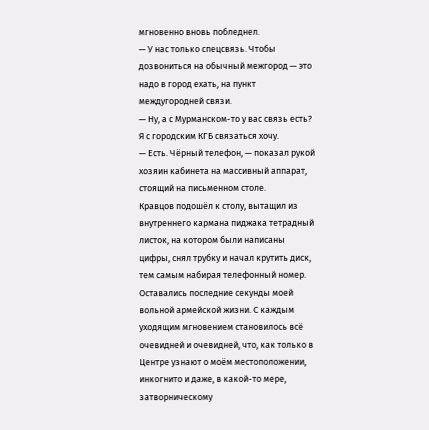мгновенно вновь побледнел.
— У нас только спецсвязь. Чтобы дозвониться на обычный межгород — это надо в город ехать, на пункт междугородней связи.
— Ну, а с Мурманском-то у вас связь есть? Я с городским КГБ связаться хочу.
— Есть. Чёрный телефон, — показал рукой хозяин кабинета на массивный аппарат, стоящий на письменном столе.
Кравцов подошёл к столу, вытащил из внутреннего кармана пиджака тетрадный листок, на котором были написаны цифры, снял трубку и начал крутить диск, тем самым набирая телефонный номер.
Оставались последние секунды моей вольной армейской жизни. С каждым уходящим мгновением становилось всё очевидней и очевидней, что, как только в Центре узнают о моём местоположении, инкогнито и даже, в какой-то мере, затворническому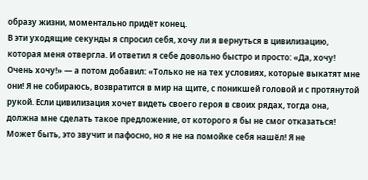образу жизни, моментально придёт конец.
В эти уходящие секунды я спросил себя, хочу ли я вернуться в цивилизацию, которая меня отвергла. И ответил я себе довольно быстро и просто: «Да, хочу! Очень хочу!» — а потом добавил: «Только не на тех условиях, которые выкатят мне они! Я не собираюсь, возвратится в мир на щите, с поникшей головой и с протянутой рукой. Если цивилизация хочет видеть своего героя в своих рядах, тогда она, должна мне сделать такое предложение, от которого я бы не смог отказаться! Может быть, это звучит и пафосно, но я не на помойке себя нашёл! Я не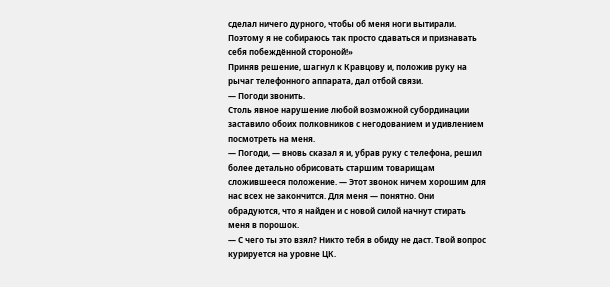сделал ничего дурного, чтобы об меня ноги вытирали. Поэтому я не собираюсь так просто сдаваться и признавать себя побеждённой стороной!»
Приняв решение, шагнул к Кравцову и, положив руку на рычаг телефонного аппарата, дал отбой связи.
— Погоди звонить.
Столь явное нарушение любой возможной субординации заставило обоих полковников с негодованием и удивлением посмотреть на меня.
— Погоди, — вновь сказал я и, убрав руку с телефона, решил более детально обрисовать старшим товарищам сложившееся положение. — Этот звонок ничем хорошим для нас всех не закончится. Для меня — понятно. Они обрадуются, что я найден и с новой силой начнут стирать меня в порошок.
— С чего ты это взял? Никто тебя в обиду не даст. Твой вопрос курируется на уровне ЦК.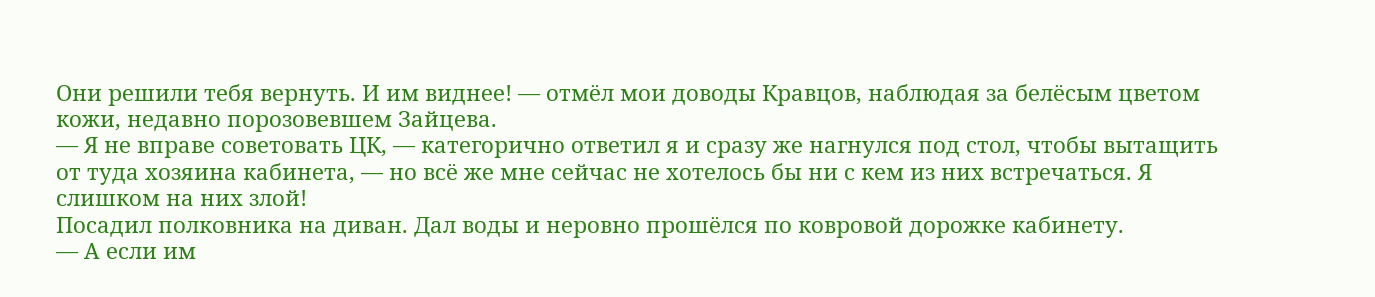Они решили тебя вернуть. И им виднее! — отмёл мои доводы Кравцов, наблюдая за белёсым цветом кожи, недавно порозовевшем Зайцева.
— Я не вправе советовать ЦК, — категорично ответил я и сразу же нагнулся под стол, чтобы вытащить от туда хозяина кабинета, — но всё же мне сейчас не хотелось бы ни с кем из них встречаться. Я слишком на них злой!
Посадил полковника на диван. Дал воды и неровно прошёлся по ковровой дорожке кабинету.
— А если им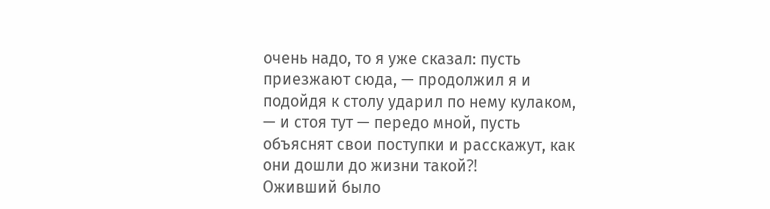очень надо, то я уже сказал: пусть приезжают сюда, — продолжил я и подойдя к столу ударил по нему кулаком, — и стоя тут — передо мной, пусть объяснят свои поступки и расскажут, как они дошли до жизни такой⁈
Оживший было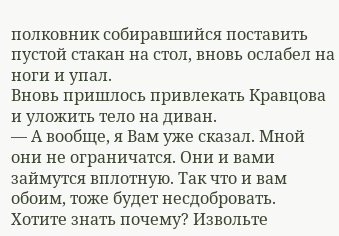полковник собиравшийся поставить пустой стакан на стол, вновь ослабел на ноги и упал.
Вновь пришлось привлекать Кравцова и уложить тело на диван.
— А вообще, я Вам уже сказал. Мной они не ограничатся. Они и вами займутся вплотную. Так что и вам обоим, тоже будет несдобровать. Хотите знать почему? Извольте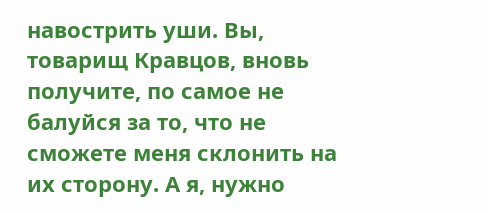навострить уши. Вы, товарищ Кравцов, вновь получите, по самое не балуйся за то, что не сможете меня склонить на их сторону. А я, нужно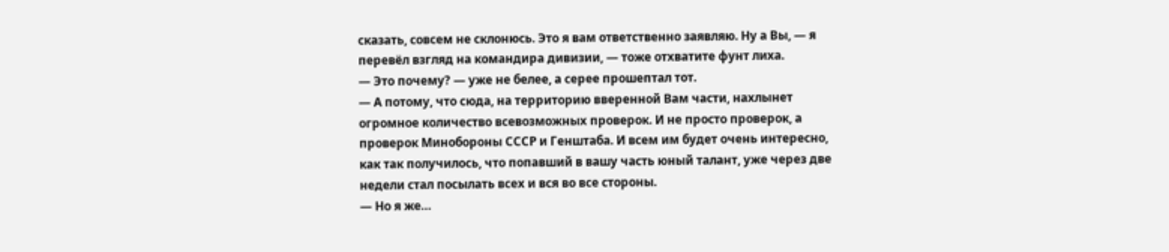сказать, совсем не склонюсь. Это я вам ответственно заявляю. Ну а Вы, — я перевёл взгляд на командира дивизии, — тоже отхватите фунт лиха.
— Это почему? — уже не белее, а серее прошептал тот.
— А потому, что сюда, на территорию вверенной Вам части, нахлынет огромное количество всевозможных проверок. И не просто проверок, а проверок Минобороны СССР и Генштаба. И всем им будет очень интересно, как так получилось, что попавший в вашу часть юный талант, уже через две недели стал посылать всех и вся во все стороны.
— Но я же…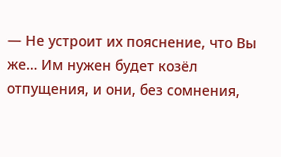— Не устроит их пояснение, что Вы же… Им нужен будет козёл отпущения, и они, без сомнения,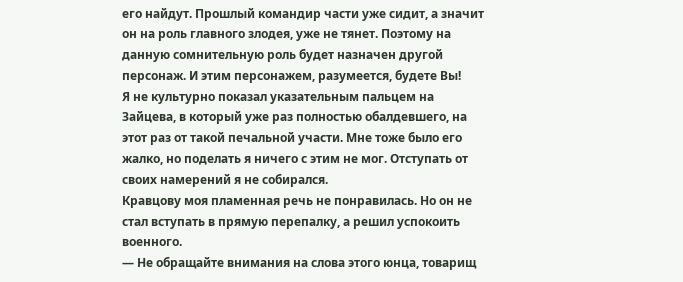его найдут. Прошлый командир части уже сидит, а значит он на роль главного злодея, уже не тянет. Поэтому на данную сомнительную роль будет назначен другой персонаж. И этим персонажем, разумеется, будете Вы!
Я не культурно показал указательным пальцем на Зайцева, в который уже раз полностью обалдевшего, на этот раз от такой печальной участи. Мне тоже было его жалко, но поделать я ничего с этим не мог. Отступать от своих намерений я не собирался.
Кравцову моя пламенная речь не понравилась. Но он не стал вступать в прямую перепалку, а решил успокоить военного.
— Не обращайте внимания на слова этого юнца, товарищ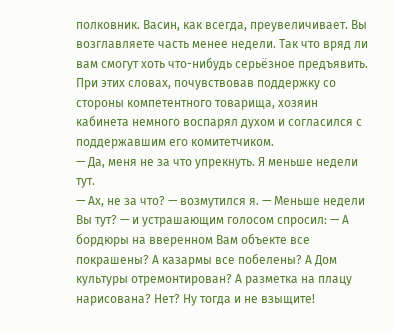полковник. Васин, как всегда, преувеличивает. Вы возглавляете часть менее недели. Так что вряд ли вам смогут хоть что-нибудь серьёзное предъявить.
При этих словах, почувствовав поддержку со стороны компетентного товарища, хозяин кабинета немного воспарял духом и согласился с поддержавшим его комитетчиком.
— Да, меня не за что упрекнуть. Я меньше недели тут.
— Ах, не за что? — возмутился я. — Меньше недели Вы тут? — и устрашающим голосом спросил: — А бордюры на вверенном Вам объекте все покрашены? А казармы все побелены? А Дом культуры отремонтирован? А разметка на плацу нарисована? Нет? Ну тогда и не взыщите!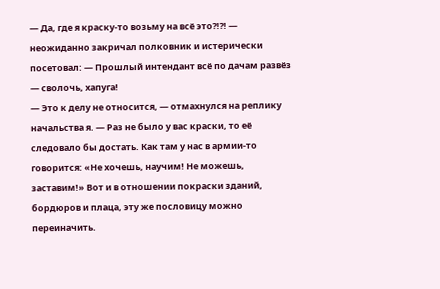— Да, где я краску-то возьму на всё это?!?! — неожиданно закричал полковник и истерически посетовал: — Прошлый интендант всё по дачам развёз — сволочь, хапуга!
— Это к делу не относится, — отмахнулся на реплику начальства я. — Раз не было у вас краски, то её следовало бы достать. Как там у нас в армии-то говорится: «Не хочешь, научим! Не можешь, заставим!» Вот и в отношении покраски зданий, бордюров и плаца, эту же пословицу можно переиначить.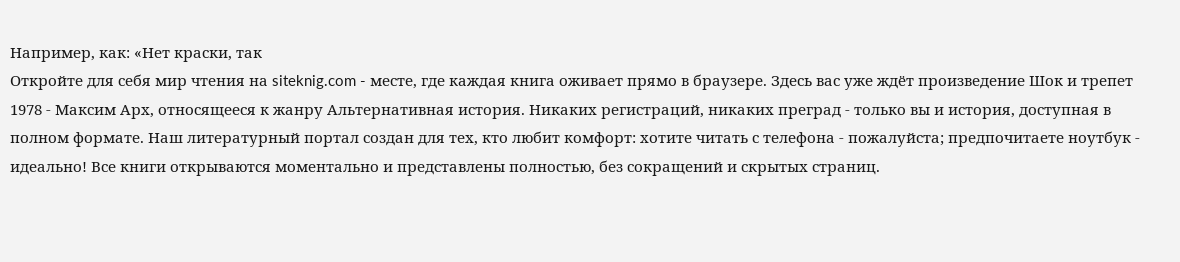Например, как: «Нет краски, так
Откройте для себя мир чтения на siteknig.com - месте, где каждая книга оживает прямо в браузере. Здесь вас уже ждёт произведение Шок и трепет 1978 - Максим Арх, относящееся к жанру Альтернативная история. Никаких регистраций, никаких преград - только вы и история, доступная в полном формате. Наш литературный портал создан для тех, кто любит комфорт: хотите читать с телефона - пожалуйста; предпочитаете ноутбук - идеально! Все книги открываются моментально и представлены полностью, без сокращений и скрытых страниц.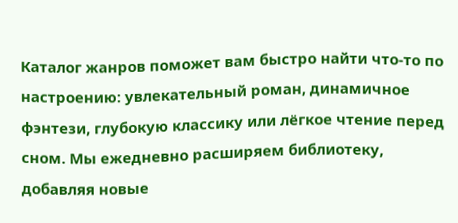Каталог жанров поможет вам быстро найти что-то по настроению: увлекательный роман, динамичное фэнтези, глубокую классику или лёгкое чтение перед сном. Мы ежедневно расширяем библиотеку, добавляя новые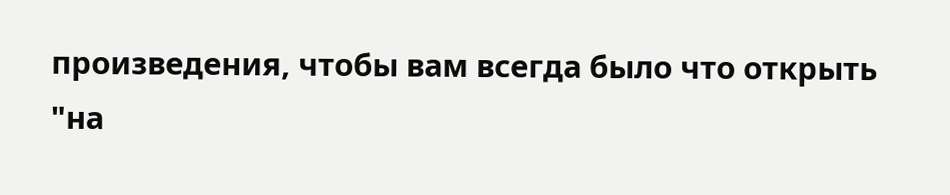произведения, чтобы вам всегда было что открыть "на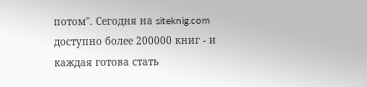потом". Сегодня на siteknig.com доступно более 200000 книг - и каждая готова стать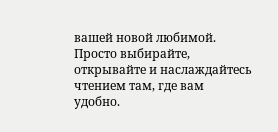вашей новой любимой. Просто выбирайте, открывайте и наслаждайтесь чтением там, где вам удобно.